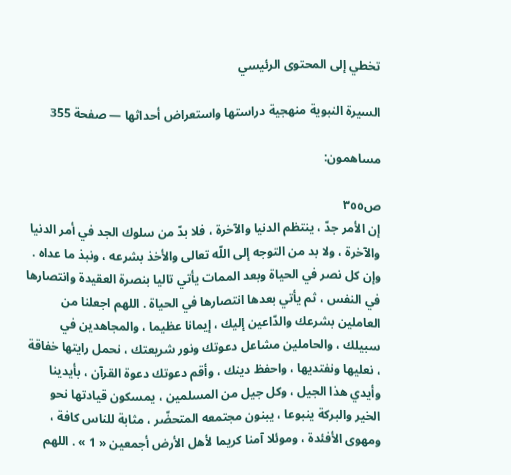تخطي إلى المحتوى الرئيسي

السيرة النبوية منهجية دراستها واستعراض أحداثها — صفحة 355

مساهمون:

ص٣٥٥
إن الأمر جدّ ، ينتظم الدنيا والآخرة ، فلا بدّ من سلوك الجد في أمر الدنيا والآخرة ، ولا بد من التوجه إلى اللّه تعالى والأخذ بشرعه ، ونبذ ما عداه . وإن كل نصر في الحياة وبعد الممات يأتي تاليا بنصرة العقيدة وانتصارها في النفس ، ثم يأتي بعدها انتصارها في الحياة . اللهم اجعلنا من العاملين بشرعك والدّاعين إليك ، إيمانا عظيما ، والمجاهدين في سبيلك ، والحاملين مشاعل دعوتك ونور شريعتك ، نحمل رايتها خفاقة ، نعليها ونفتديها ، واحفظ دينك ، وأقم دعوتك دعوة القرآن ، بأيدينا وأيدي هذا الجيل ، وكل جيل من المسلمين ، يمسكون قيادتها نحو الخير والبركة ينبوعا ، يبنون مجتمعه المتحضّر ، مثابة للناس كافة ، ومهوى الأفئدة ، وموئلا آمنا كريما لأهل الأرض أجمعين « 1 » . اللهم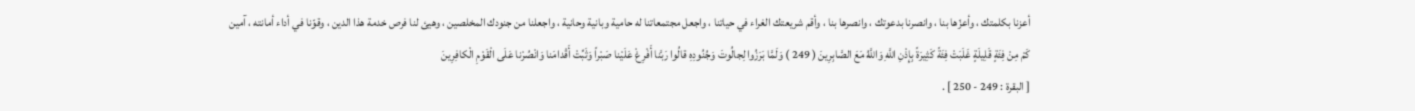أعزنا بكلمتك ، وأعزّها بنا ، وانصرنا بدعوتك ، وانصرها بنا ، وأقم شريعتك الغراء في حياتنا ، واجعل مجتمعاتنا له حامية وبانية وحانية ، واجعلنا من جنودك المخلصين ، وهيئ لنا فرص خدمة هذا الدين ، وقوّنا في أداء أمانته ، آمين
كَمْ مِنْ فِئَةٍ قَلِيلَةٍ غَلَبَتْ فِئَةً كَثِيرَةً بِإِذْنِ اللَّهِ وَاللَّهُ مَعَ الصَّابِرِينَ ( 249 ) وَلَمَّا بَرَزُوا لِجالُوتَ وَجُنُودِهِ قالُوا رَبَّنا أَفْرِغْ عَلَيْنا صَبْراً وَثَبِّتْ أَقْدامَنا وَانْصُرْنا عَلَى الْقَوْمِ الْكافِرِينَ
[ البقرة : 249 - 250 ] .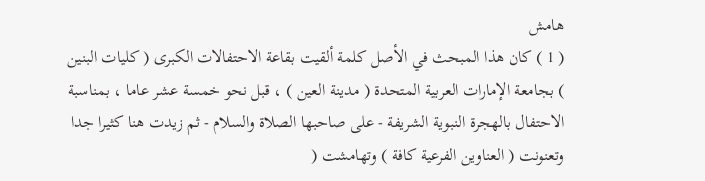هامش
( 1 ) كان هذا المبحث في الأصل كلمة ألقيت بقاعة الاحتفالات الكبرى ( كليات البنين ) بجامعة الإمارات العربية المتحدة ( مدينة العين ) ، قبل نحو خمسة عشر عاما ، بمناسبة الاحتفال بالهجرة النبوية الشريفة - على صاحبها الصلاة والسلام - ثم زيدت هنا كثيرا جدا وتعنونت ( العناوين الفرعية كافة ) وتهامشت (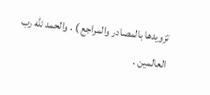تزويدها بالمصادر والمراجع ) . والحمد للّه رب العالمين .